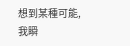想到某種可能,我瞬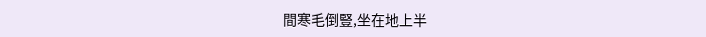間寒毛倒豎,坐在地上半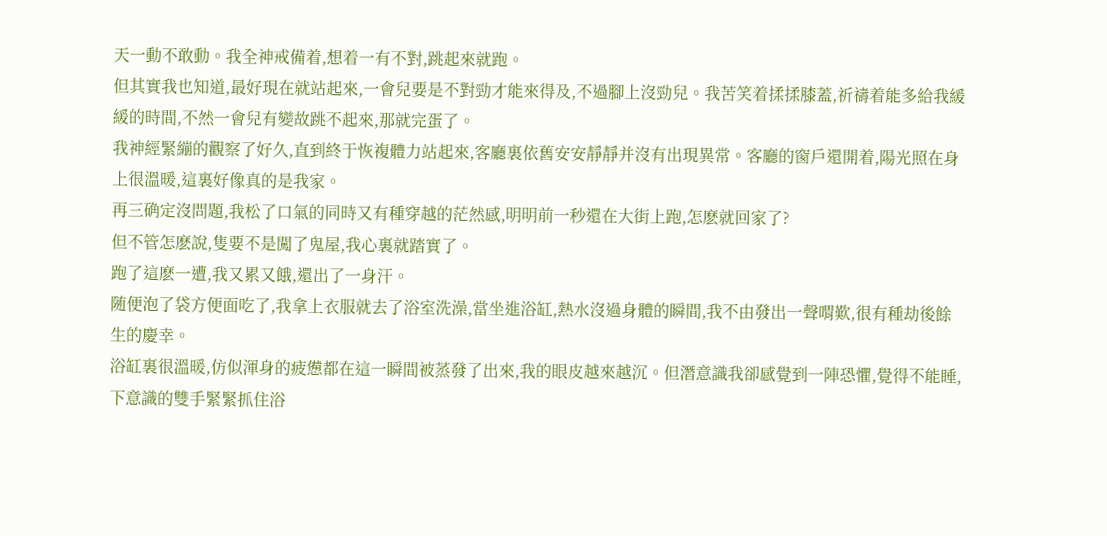天一動不敢動。我全神戒備着,想着一有不對,跳起來就跑。
但其實我也知道,最好現在就站起來,一會兒要是不對勁才能來得及,不過腳上沒勁兒。我苦笑着揉揉膝蓋,祈禱着能多給我緩緩的時間,不然一會兒有變故跳不起來,那就完蛋了。
我神經緊繃的觀察了好久,直到終于恢複體力站起來,客廳裏依舊安安靜靜并沒有出現異常。客廳的窗戶還開着,陽光照在身上很溫暖,這裏好像真的是我家。
再三确定沒問題,我松了口氣的同時又有種穿越的茫然感,明明前一秒還在大街上跑,怎麽就回家了?
但不管怎麽說,隻要不是闖了鬼屋,我心裏就踏實了。
跑了這麽一遭,我又累又餓,還出了一身汗。
随便泡了袋方便面吃了,我拿上衣服就去了浴室洗澡,當坐進浴缸,熱水沒過身體的瞬間,我不由發出一聲喟歎,很有種劫後餘生的慶幸。
浴缸裏很溫暖,仿似渾身的疲憊都在這一瞬間被蒸發了出來,我的眼皮越來越沉。但潛意識我卻感覺到一陣恐懼,覺得不能睡,下意識的雙手緊緊抓住浴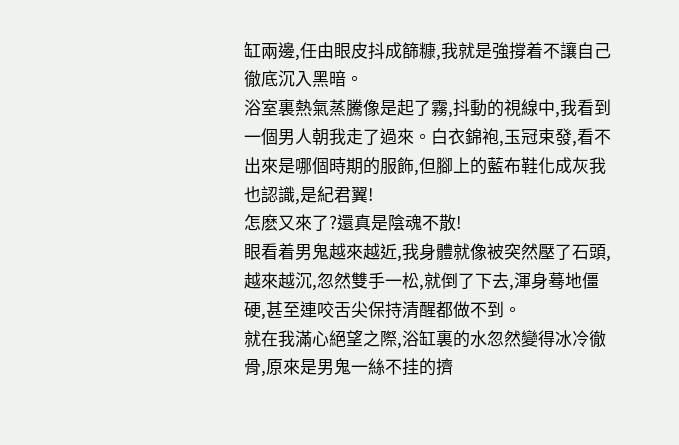缸兩邊,任由眼皮抖成篩糠,我就是強撐着不讓自己徹底沉入黑暗。
浴室裏熱氣蒸騰像是起了霧,抖動的視線中,我看到一個男人朝我走了過來。白衣錦袍,玉冠束發,看不出來是哪個時期的服飾,但腳上的藍布鞋化成灰我也認識,是紀君翼!
怎麽又來了?還真是陰魂不散!
眼看着男鬼越來越近,我身體就像被突然壓了石頭,越來越沉,忽然雙手一松,就倒了下去,渾身蓦地僵硬,甚至連咬舌尖保持清醒都做不到。
就在我滿心絕望之際,浴缸裏的水忽然變得冰冷徹骨,原來是男鬼一絲不挂的擠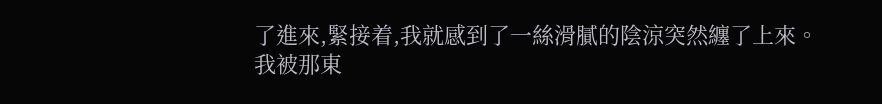了進來,緊接着,我就感到了一絲滑膩的陰涼突然纏了上來。
我被那東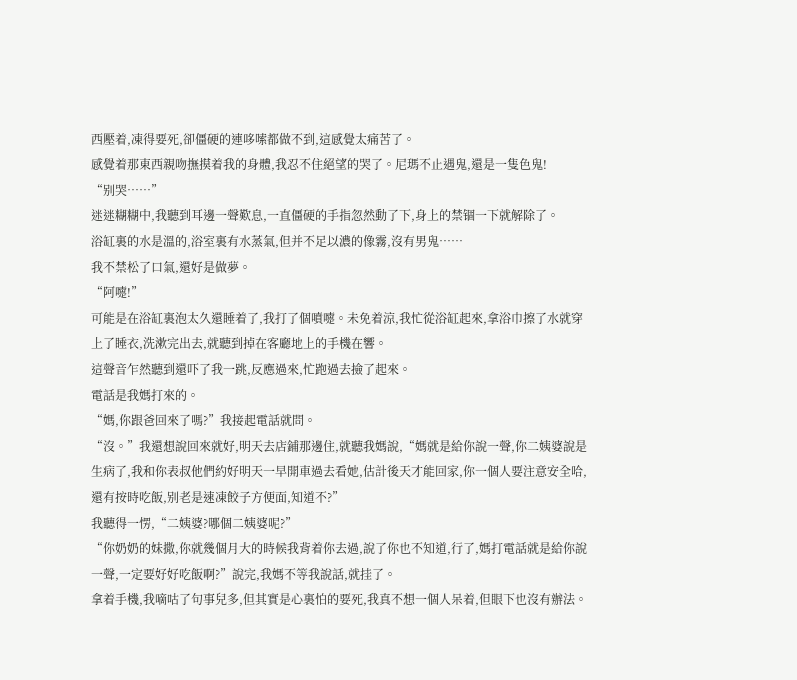西壓着,凍得要死,卻僵硬的連哆嗦都做不到,這感覺太痛苦了。
感覺着那東西親吻撫摸着我的身體,我忍不住絕望的哭了。尼瑪不止遇鬼,還是一隻色鬼!
“别哭……”
迷迷糊糊中,我聽到耳邊一聲歎息,一直僵硬的手指忽然動了下,身上的禁锢一下就解除了。
浴缸裏的水是溫的,浴室裏有水蒸氣,但并不足以濃的像霧,沒有男鬼……
我不禁松了口氣,還好是做夢。
“阿嚏!”
可能是在浴缸裏泡太久還睡着了,我打了個噴嚏。未免着涼,我忙從浴缸起來,拿浴巾擦了水就穿上了睡衣,洗漱完出去,就聽到掉在客廳地上的手機在響。
這聲音乍然聽到還吓了我一跳,反應過來,忙跑過去撿了起來。
電話是我媽打來的。
“媽,你跟爸回來了嗎?”我接起電話就問。
“沒。”我還想說回來就好,明天去店鋪那邊住,就聽我媽說,“媽就是給你說一聲,你二姨婆說是生病了,我和你表叔他們約好明天一早開車過去看她,估計後天才能回家,你一個人要注意安全哈,還有按時吃飯,别老是速凍餃子方便面,知道不?”
我聽得一愣,“二姨婆?哪個二姨婆呢?”
“你奶奶的妹撒,你就幾個月大的時候我背着你去過,說了你也不知道,行了,媽打電話就是給你說一聲,一定要好好吃飯啊?”說完,我媽不等我說話,就挂了。
拿着手機,我嘀咕了句事兒多,但其實是心裏怕的要死,我真不想一個人呆着,但眼下也沒有辦法。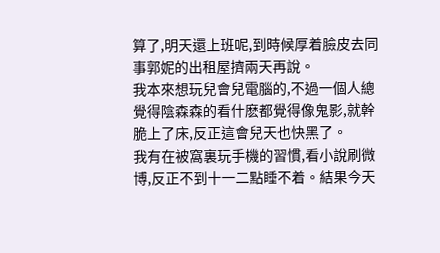算了,明天還上班呢,到時候厚着臉皮去同事郭妮的出租屋擠兩天再說。
我本來想玩兒會兒電腦的,不過一個人總覺得陰森森的看什麽都覺得像鬼影,就幹脆上了床,反正這會兒天也快黑了。
我有在被窩裏玩手機的習慣,看小說刷微博,反正不到十一二點睡不着。結果今天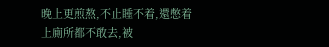晚上更煎熬,不止睡不着,還憋着上廁所都不敢去,被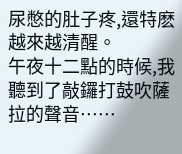尿憋的肚子疼,還特麽越來越清醒。
午夜十二點的時候,我聽到了敲鑼打鼓吹薩拉的聲音……